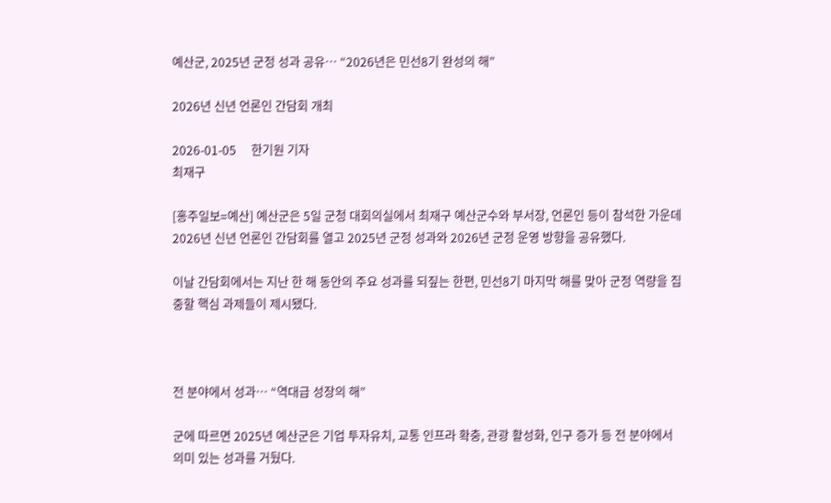예산군, 2025년 군정 성과 공유… “2026년은 민선8기 완성의 해”

2026년 신년 언론인 간담회 개최

2026-01-05     한기원 기자
최재구

[홍주일보=예산] 예산군은 5일 군청 대회의실에서 최재구 예산군수와 부서장, 언론인 등이 참석한 가운데 2026년 신년 언론인 간담회를 열고 2025년 군정 성과와 2026년 군정 운영 방향을 공유했다.

이날 간담회에서는 지난 한 해 동안의 주요 성과를 되짚는 한편, 민선8기 마지막 해를 맞아 군정 역량을 집중할 핵심 과제들이 제시됐다.



전 분야에서 성과… “역대급 성장의 해”

군에 따르면 2025년 예산군은 기업 투자유치, 교통 인프라 확충, 관광 활성화, 인구 증가 등 전 분야에서 의미 있는 성과를 거뒀다.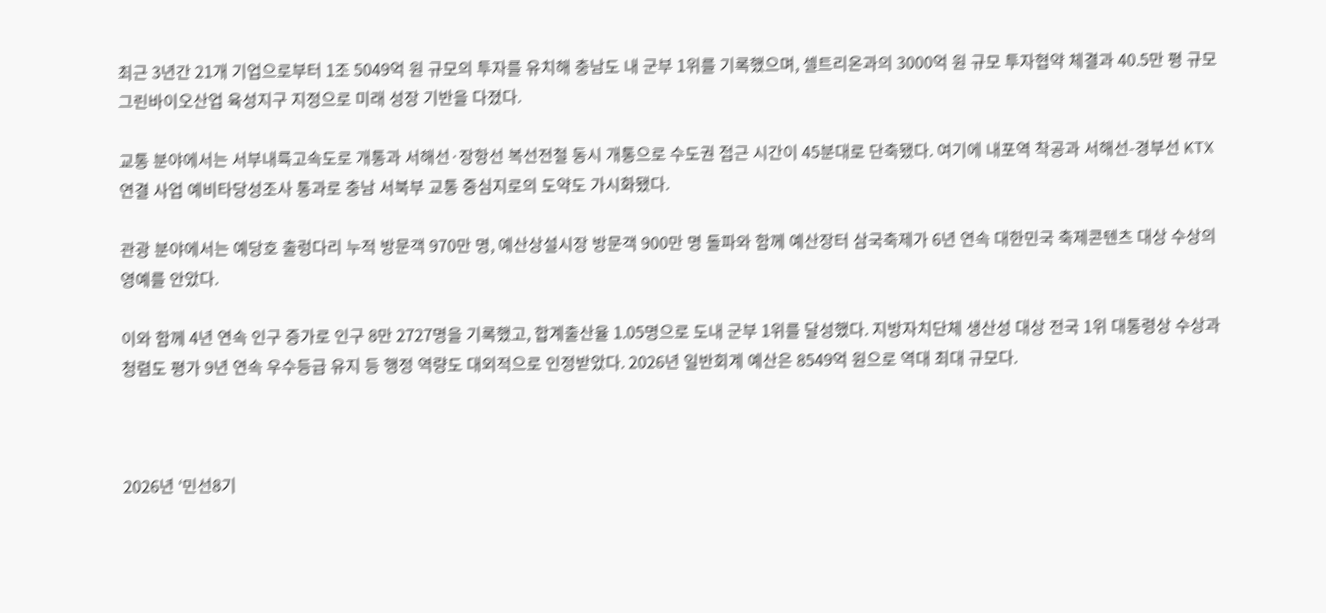최근 3년간 21개 기업으로부터 1조 5049억 원 규모의 투자를 유치해 충남도 내 군부 1위를 기록했으며, 셀트리온과의 3000억 원 규모 투자협약 체결과 40.5만 평 규모 그린바이오산업 육성지구 지정으로 미래 성장 기반을 다졌다.

교통 분야에서는 서부내륙고속도로 개통과 서해선·장항선 복선전철 동시 개통으로 수도권 접근 시간이 45분대로 단축됐다. 여기에 내포역 착공과 서해선-경부선 KTX 연결 사업 예비타당성조사 통과로 충남 서북부 교통 중심지로의 도약도 가시화됐다.

관광 분야에서는 예당호 출렁다리 누적 방문객 970만 명, 예산상설시장 방문객 900만 명 돌파와 함께 예산장터 삼국축제가 6년 연속 대한민국 축제콘텐츠 대상 수상의 영예를 안았다.

이와 함께 4년 연속 인구 증가로 인구 8만 2727명을 기록했고, 합계출산율 1.05명으로 도내 군부 1위를 달성했다. 지방자치단체 생산성 대상 전국 1위 대통령상 수상과 청렴도 평가 9년 연속 우수등급 유지 등 행정 역량도 대외적으로 인정받았다. 2026년 일반회계 예산은 8549억 원으로 역대 최대 규모다.



2026년 ‘민선8기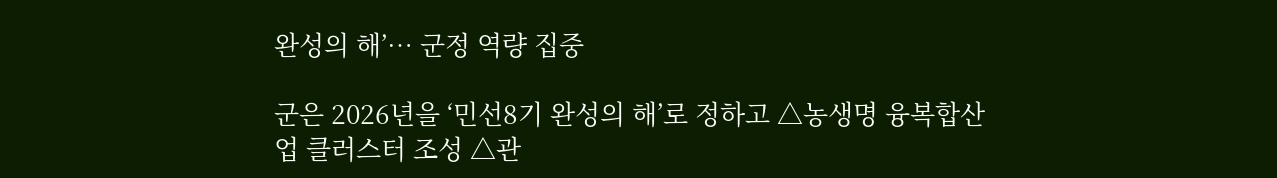완성의 해’… 군정 역량 집중

군은 2026년을 ‘민선8기 완성의 해’로 정하고 △농생명 융복합산업 클러스터 조성 △관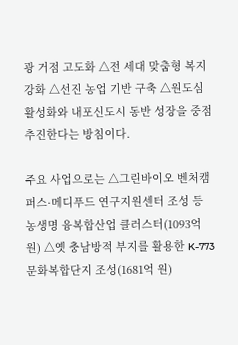광 거점 고도화 △전 세대 맞춤형 복지 강화 △선진 농업 기반 구축 △원도심 활성화와 내포신도시 동반 성장을 중점 추진한다는 방침이다.

주요 사업으로는 △그린바이오 벤처캠퍼스·메디푸드 연구지원센터 조성 등 농생명 융복합산업 클러스터(1093억 원) △옛 충남방적 부지를 활용한 K-773 문화복합단지 조성(1681억 원)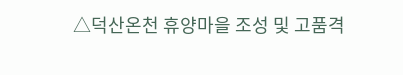△덕산온천 휴양마을 조성 및 고품격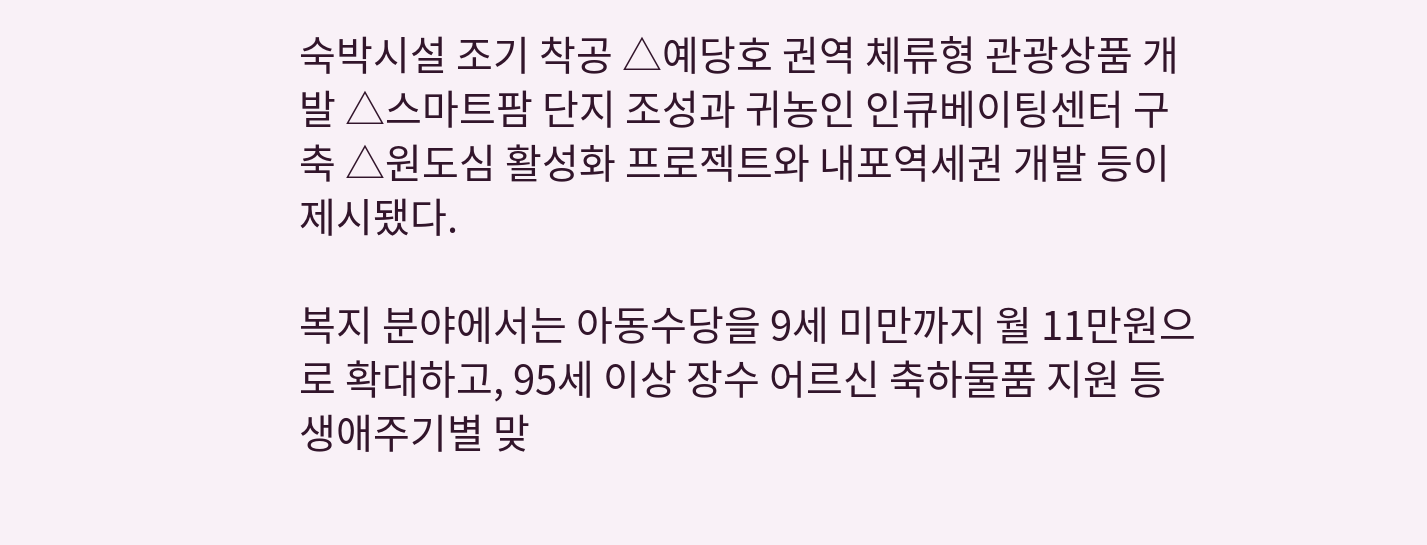숙박시설 조기 착공 △예당호 권역 체류형 관광상품 개발 △스마트팜 단지 조성과 귀농인 인큐베이팅센터 구축 △원도심 활성화 프로젝트와 내포역세권 개발 등이 제시됐다.

복지 분야에서는 아동수당을 9세 미만까지 월 11만원으로 확대하고, 95세 이상 장수 어르신 축하물품 지원 등 생애주기별 맞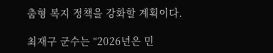춤형 복지 정책을 강화할 계획이다.

최재구 군수는 “2026년은 민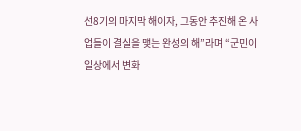선8기의 마지막 해이자, 그동안 추진해 온 사업들이 결실을 맺는 완성의 해”라며 “군민이 일상에서 변화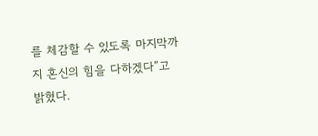를 체감할 수 있도록 마지막까지 혼신의 힘을 다하겠다”고 밝혔다.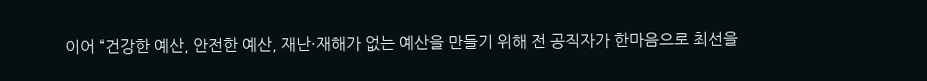이어 “건강한 예산, 안전한 예산, 재난·재해가 없는 예산을 만들기 위해 전 공직자가 한마음으로 최선을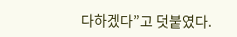다하겠다”고 덧붙였다.